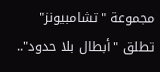مجموعة "تشامبيونز" تطلق "أبطال بلا حدود"..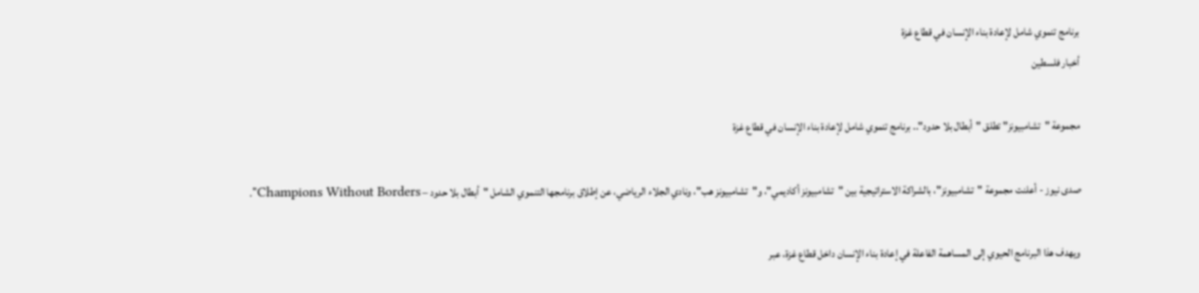برنامج تنموي شامل لإعادة بناء الإنسان في قطاع غزة
أخبار فلسطين

مجموعة "تشامبيونز" تطلق "أبطال بلا حدود".. برنامج تنموي شامل لإعادة بناء الإنسان في قطاع غزة

صدى نيوز - أعلنت مجموعة "تشامبيونز"، بالشراكة الاستراتيجية بين "تشامبيونز أكاديمي"، و"تشامبيونز هب"، ونادي الجلاء الرياضي، عن إطلاق برنامجها التنموي الشامل "أبطال بلا حدود – Champions Without Borders".

ويهدف هذا البرنامج الحيوي إلى المساهمة الفاعلة في إعادة بناء الإنسان داخل قطاع غزة، عبر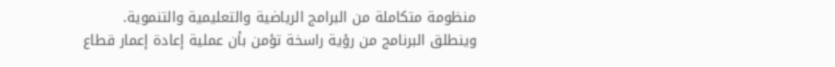منظومة متكاملة من البرامج الرياضية والتعليمية والتنموية.
وينطلق البرنامج من رؤية راسخة تؤمن بأن عملية إعادة إعمار قطاع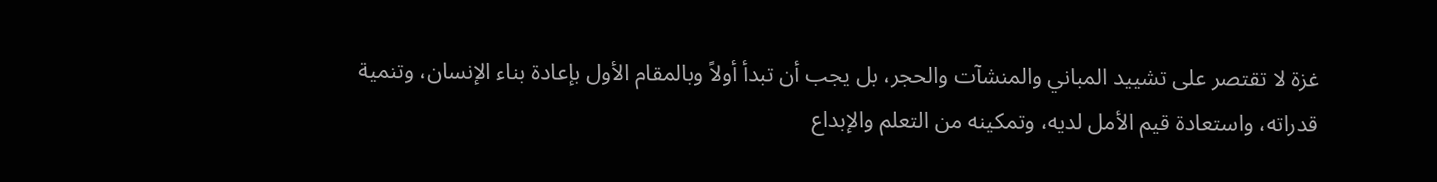غزة لا تقتصر على تشييد المباني والمنشآت والحجر، بل يجب أن تبدأ أولاً وبالمقام الأول بإعادة بناء الإنسان، وتنمية قدراته، واستعادة قيم الأمل لديه، وتمكينه من التعلم والإبداع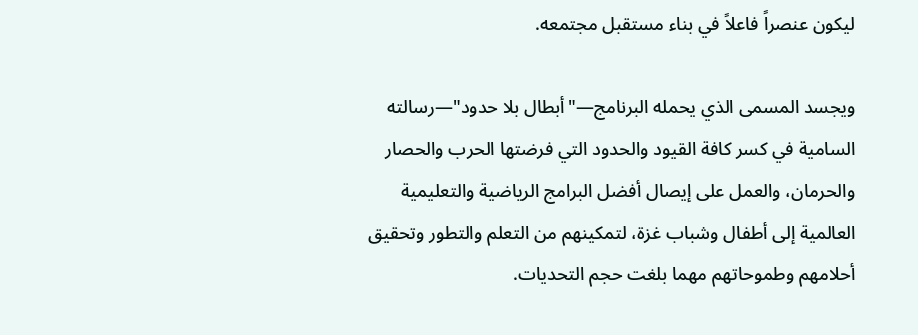ليكون عنصراً فاعلاً في بناء مستقبل مجتمعه.

ويجسد المسمى الذي يحمله البرنامج—"أبطال بلا حدود"—رسالته السامية في كسر كافة القيود والحدود التي فرضتها الحرب والحصار والحرمان، والعمل على إيصال أفضل البرامج الرياضية والتعليمية العالمية إلى أطفال وشباب غزة، لتمكينهم من التعلم والتطور وتحقيق أحلامهم وطموحاتهم مهما بلغت حجم التحديات.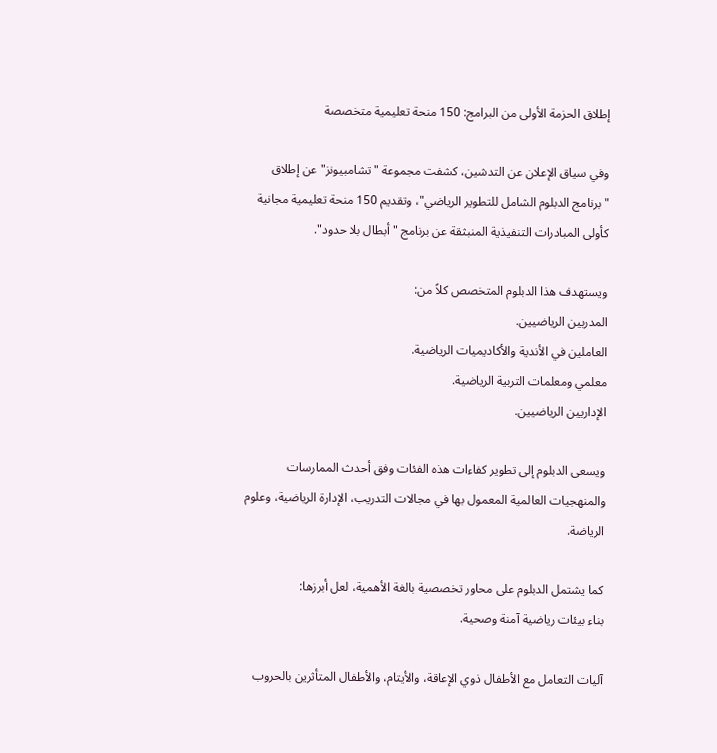إطلاق الحزمة الأولى من البرامج: 150 منحة تعليمية متخصصة

وفي سياق الإعلان عن التدشين، كشفت مجموعة "تشامبيونز" عن إطلاق "برنامج الدبلوم الشامل للتطوير الرياضي"، وتقديم 150 منحة تعليمية مجانية كأولى المبادرات التنفيذية المنبثقة عن برنامج "أبطال بلا حدود".

ويستهدف هذا الدبلوم المتخصص كلاً من:
المدربين الرياضيين.
العاملين في الأندية والأكاديميات الرياضية.
معلمي ومعلمات التربية الرياضية.
الإداريين الرياضيين.

ويسعى الدبلوم إلى تطوير كفاءات هذه الفئات وفق أحدث الممارسات والمنهجيات العالمية المعمول بها في مجالات التدريب، الإدارة الرياضية، وعلوم الرياضة.

كما يشتمل الدبلوم على محاور تخصصية بالغة الأهمية، لعل أبرزها:
بناء بيئات رياضية آمنة وصحية.

آليات التعامل مع الأطفال ذوي الإعاقة، والأيتام، والأطفال المتأثرين بالحروب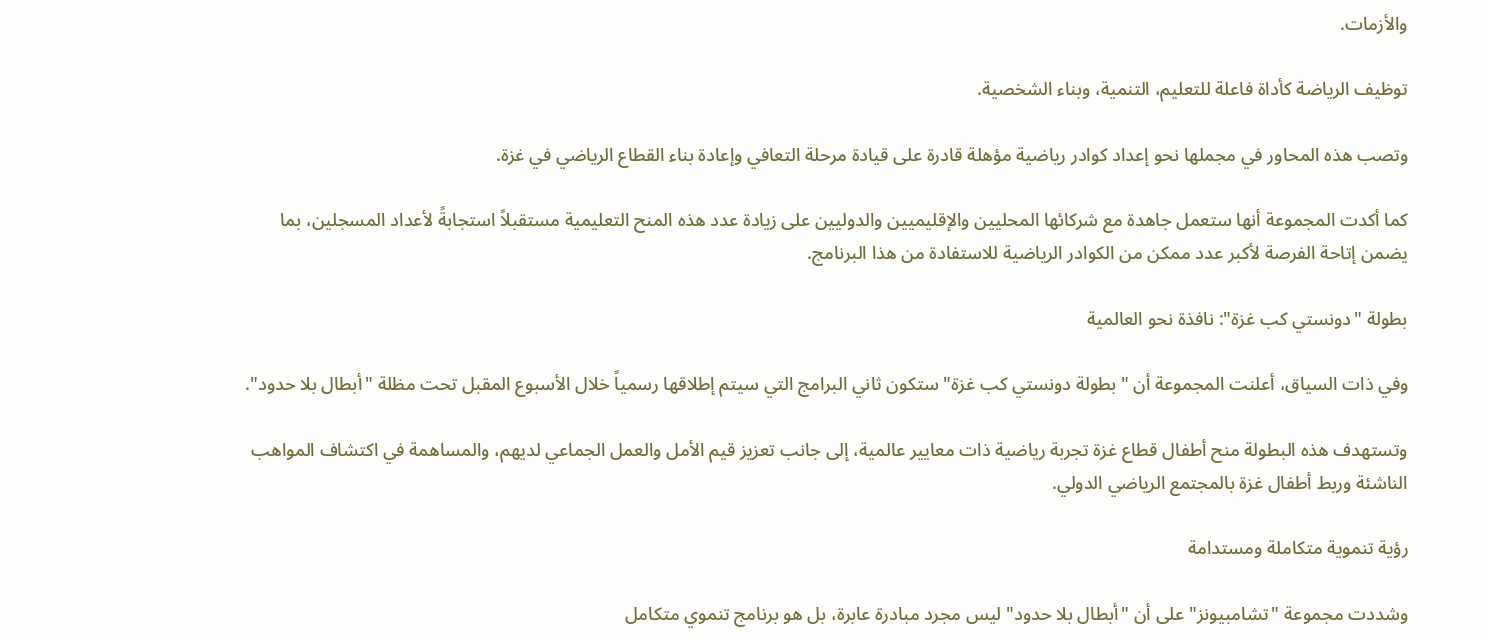والأزمات.

توظيف الرياضة كأداة فاعلة للتعليم، التنمية، وبناء الشخصية.

وتصب هذه المحاور في مجملها نحو إعداد كوادر رياضية مؤهلة قادرة على قيادة مرحلة التعافي وإعادة بناء القطاع الرياضي في غزة.

كما أكدت المجموعة أنها ستعمل جاهدة مع شركائها المحليين والإقليميين والدوليين على زيادة عدد هذه المنح التعليمية مستقبلاً استجابةً لأعداد المسجلين، بما يضمن إتاحة الفرصة لأكبر عدد ممكن من الكوادر الرياضية للاستفادة من هذا البرنامج.

بطولة "دونستي كب غزة": نافذة نحو العالمية

وفي ذات السياق، أعلنت المجموعة أن "بطولة دونستي كب غزة" ستكون ثاني البرامج التي سيتم إطلاقها رسمياً خلال الأسبوع المقبل تحت مظلة "أبطال بلا حدود".

وتستهدف هذه البطولة منح أطفال قطاع غزة تجربة رياضية ذات معايير عالمية، إلى جانب تعزيز قيم الأمل والعمل الجماعي لديهم، والمساهمة في اكتشاف المواهب الناشئة وربط أطفال غزة بالمجتمع الرياضي الدولي.

رؤية تنموية متكاملة ومستدامة

وشددت مجموعة "تشامبيونز" على أن "أبطال بلا حدود" ليس مجرد مبادرة عابرة، بل هو برنامج تنموي متكامل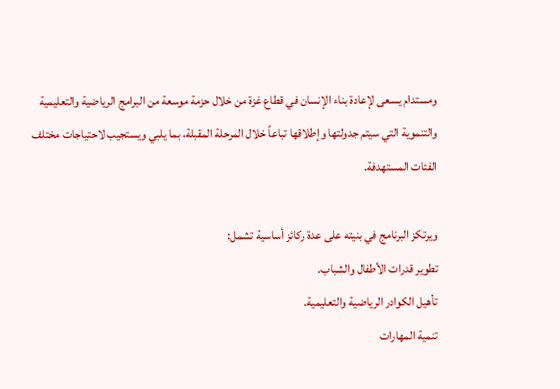ومستدام يسعى لإعادة بناء الإنسان في قطاع غزة من خلال حزمة موسعة من البرامج الرياضية والتعليمية والتنموية التي سيتم جدولتها وإطلاقها تباعاً خلال المرحلة المقبلة، بما يلبي ويستجيب لاحتياجات مختلف الفئات المستهدفة.

ويرتكز البرنامج في بنيته على عدة ركائز أساسية تشمل:
تطوير قدرات الأطفال والشباب.
تأهيل الكوادر الرياضية والتعليمية.
تنمية المهارات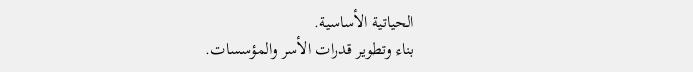الحياتية الأساسية.
بناء وتطوير قدرات الأسر والمؤسسات.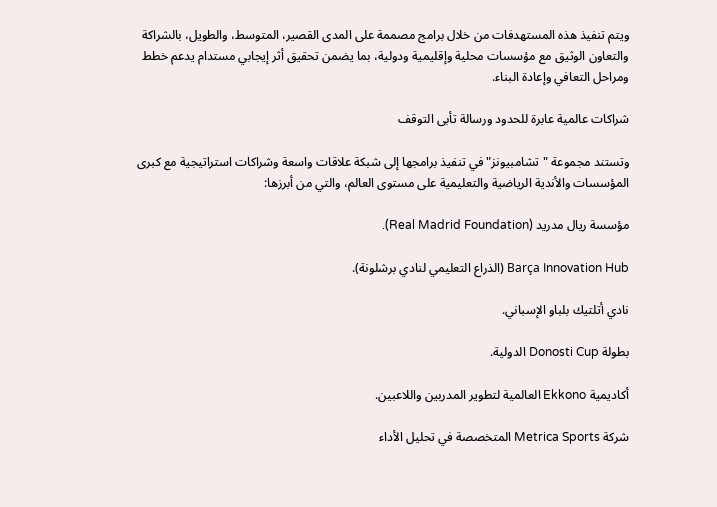ويتم تنفيذ هذه المستهدفات من خلال برامج مصممة على المدى القصير، المتوسط، والطويل، بالشراكة والتعاون الوثيق مع مؤسسات محلية وإقليمية ودولية، بما يضمن تحقيق أثر إيجابي مستدام يدعم خطط ومراحل التعافي وإعادة البناء.

شراكات عالمية عابرة للحدود ورسالة تأبى التوقف

وتستند مجموعة "تشامبيونز" في تنفيذ برامجها إلى شبكة علاقات واسعة وشراكات استراتيجية مع كبرى المؤسسات والأندية الرياضية والتعليمية على مستوى العالم، والتي من أبرزها:

مؤسسة ريال مدريد (Real Madrid Foundation).

Barça Innovation Hub (الذراع التعليمي لنادي برشلونة).

نادي أتلتيك بلباو الإسباني.

بطولة Donosti Cup الدولية.

أكاديمية Ekkono العالمية لتطوير المدربين واللاعبين.

شركة Metrica Sports المتخصصة في تحليل الأداء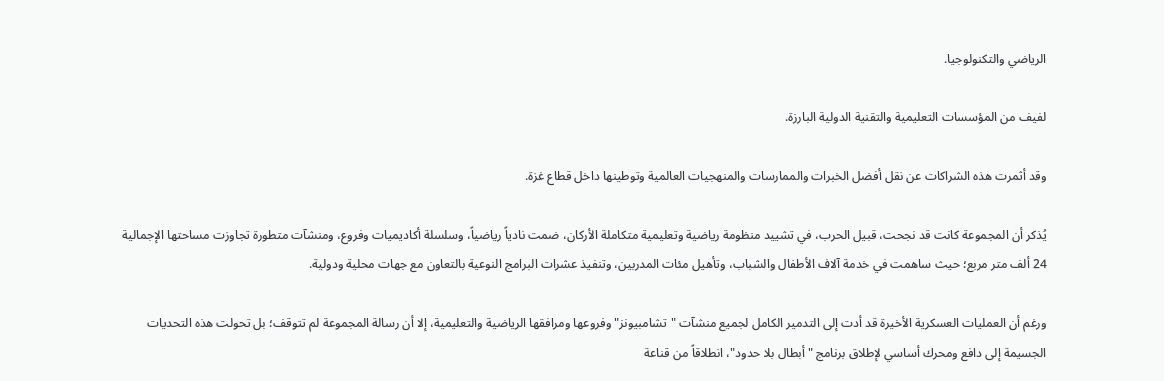الرياضي والتكنولوجيا.

لفيف من المؤسسات التعليمية والتقنية الدولية البارزة.

وقد أثمرت هذه الشراكات عن نقل أفضل الخبرات والممارسات والمنهجيات العالمية وتوطينها داخل قطاع غزة.

يُذكر أن المجموعة كانت قد نجحت، قبيل الحرب، في تشييد منظومة رياضية وتعليمية متكاملة الأركان، ضمت نادياً رياضياً، وسلسلة أكاديميات وفروع، ومنشآت متطورة تجاوزت مساحتها الإجمالية 24 ألف متر مربع؛ حيث ساهمت في خدمة آلاف الأطفال والشباب، وتأهيل مئات المدربين، وتنفيذ عشرات البرامج النوعية بالتعاون مع جهات محلية ودولية.

ورغم أن العمليات العسكرية الأخيرة قد أدت إلى التدمير الكامل لجميع منشآت "تشامبيونز" وفروعها ومرافقها الرياضية والتعليمية، إلا أن رسالة المجموعة لم تتوقف؛ بل تحولت هذه التحديات الجسيمة إلى دافع ومحرك أساسي لإطلاق برنامج "أبطال بلا حدود"، انطلاقاً من قناعة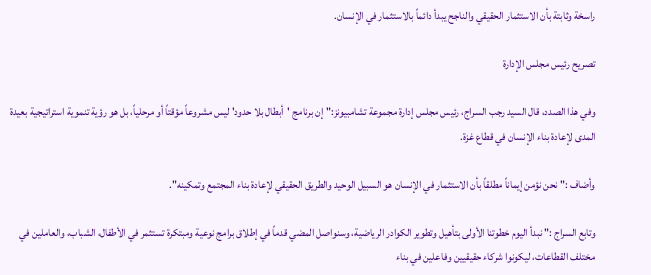راسخة وثابتة بأن الاستثمار الحقيقي والناجح يبدأ دائماً بالاستثمار في الإنسان.

تصريح رئيس مجلس الإدارة

وفي هذا الصدد، قال السيد رجب السراج، رئيس مجلس إدارة مجموعة تشامبيونز:"إن برنامج 'أبطال بلا حدود' ليس مشروعاً مؤقتاً أو مرحلياً، بل هو رؤية تنموية استراتيجية بعيدة المدى لإعادة بناء الإنسان في قطاع غزة.

وأضاف :" نحن نؤمن إيماناً مطلقاً بأن الاستثمار في الإنسان هو السبيل الوحيد والطريق الحقيقي لإعادة بناء المجتمع وتمكينه".

وتابع السراج :" نبدأ اليوم خطوتنا الأولى بتأهيل وتطوير الكوادر الرياضية، وسنواصل المضي قدماً في إطلاق برامج نوعية ومبتكرة تستثمر في الأطفال، الشباب، والعاملين في مختلف القطاعات، ليكونوا شركاء حقيقيين وفاعلين في بناء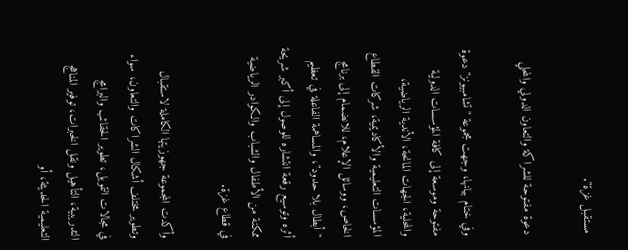مستقبل غزة".

دعوة مفتوحة للشراكة والتعاون الدولي والمحلي

وفي ختام بيانها، وجهت مجموعة "تشامبيونز" دعوة مفتوحة وموسعة إلى كافة المؤسسات الدولية والمحلية، الجهات المانحة، الأندية الرياضية، المؤسسات التعليمية والأكاديمية، شركات القطاع الخاص، ووسائل الإعلام، للانضمام إلى برنامج "أبطال بلا حدود"، والمساهمة الفاعلة في تعظيم أثره وتوسيع رقعة انتشاره للوصول إلى أكبر شريحة ممكنة من الأطفال والشباب والكوادر الرياضية في قطاع غزة.

وأكدت المجموعة جهوزيتها الكاملة لاستقبال وتطوير مختلف أشكال الشراكات والتعاون، سواء في مجالات التمويل، تطوير الحقائب والبرامج التدريبية، التأهيل ونقل الخبرات، توفير المناهج التعليمية الحديثة، أو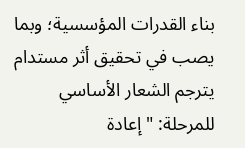بناء القدرات المؤسسية؛ وبما يصب في تحقيق أثر مستدام يترجم الشعار الأساسي للمرحلة: "إعادة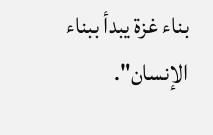بناء غزة يبدأ ببناء الإنسان".